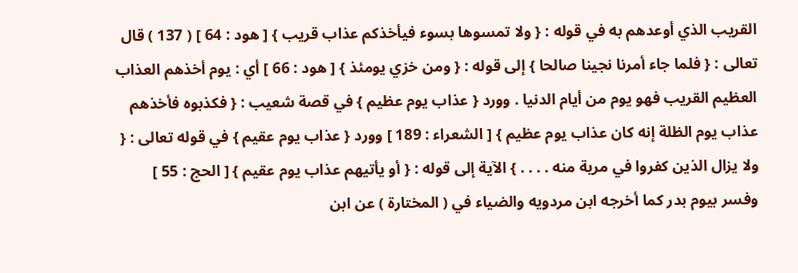القريب الذي أوعدهم به في قوله : { ولا تمسوها بسوء فيأخذكم عذاب قريب } [ هود : 64 ] ( 137 ) قال تعالى : { فلما جاء أمرنا نجينا صالحا } إلى قوله : { ومن خزي يومئذ } [ هود : 66 ] أي : يوم أخذهم العذاب العظيم القريب فهو يوم من أيام الدنيا . وورد { عذاب يوم عظيم } في قصة شعيب : { فكذبوه فأخذهم عذاب يوم الظلة إنه كان عذاب يوم عظيم } [ الشعراء : 189 ] وورد { عذاب يوم عقيم } في قوله تعالى : { ولا يزال الذين كفروا في مرية منه . . . . } الآية إلى قوله : { أو يأتيهم عذاب يوم عقيم } [ الحج : 55 ] وفسر بيوم بدر كما أخرجه ابن مردويه والضياء في ( المختارة ) عن ابن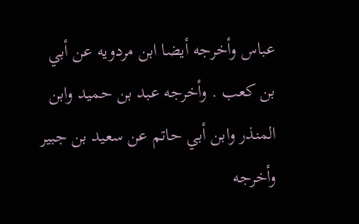عباس وأخرجه أيضا ابن مردويه عن أبي بن كعب . وأخرجه عبد بن حميد وابن المنذر وابن أبي حاتم عن سعيد بن جبير وأخرجه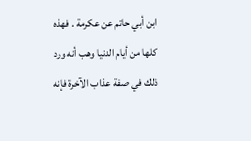ابن أبي حاتم عن عكرمة . فهذه كلها من أيام الدنيا وهب أنه ورد ذلك في صفة عذاب الآخرة فإنه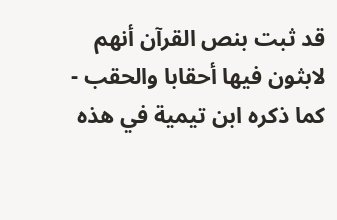قد ثبت بنص القرآن أنهم لابثون فيها أحقابا والحقب - كما ذكره ابن تيمية في هذه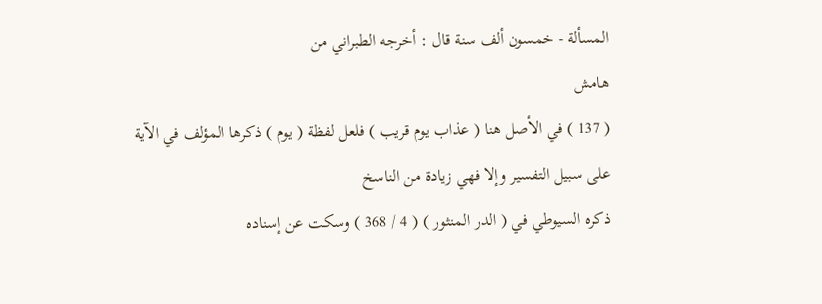المسألة - خمسون ألف سنة قال : أخرجه الطبراني من
هامش
( 137 ) في الأصل هنا ( عذاب يوم قريب ) فلعل لفظة ( يوم ) ذكرها المؤلف في الآية على سبيل التفسير وإلا فهي زيادة من الناسخ
ذكره السيوطي في ( الدر المنثور ) ( 4 / 368 ) وسكت عن إسناده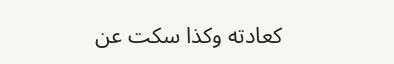كعادته وكذا سكت عن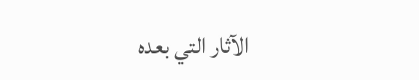الآثار التي بعده